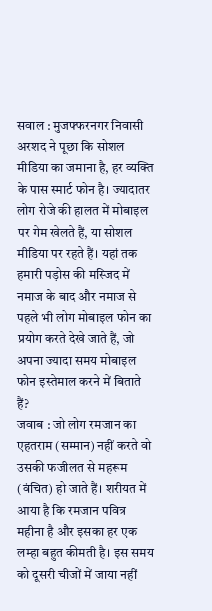सवाल : मुजफ्फरनगर निवासी अरशद ने पूछा कि सोशल मीडिया का जमाना है, हर व्यक्ति के पास स्मार्ट फोन है। ज्यादातर लोग रोजे की हालत में मोबाइल पर गेम खेलते हैं, या सोशल मीडिया पर रहते हैं। यहां तक हमारी पड़ोस की मस्जिद में नमाज के बाद और नमाज से पहले भी लोग मोबाइल फोन का प्रयोग करते देखे जाते हैं, जो अपना ज्यादा समय मोबाइल फोन इस्तेमाल करने में बिताते हैं?
जवाब : जो लोग रमजान का एहतराम (सम्मान) नहीं करते वो उसकी फजीलत से महरूम (वंचित) हो जाते हैं। शरीयत में आया है कि रमजान पवित्र महीना है और इसका हर एक लम्हा बहुत कीमती है। इस समय को दूसरी चीजों में जाया नहीं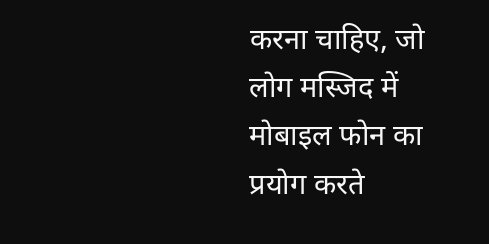करना चाहिए, जो लोग मस्जिद में मोबाइल फोन का प्रयोग करते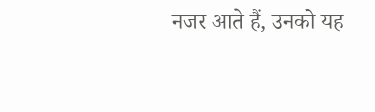नजर आते हैं, उनको यह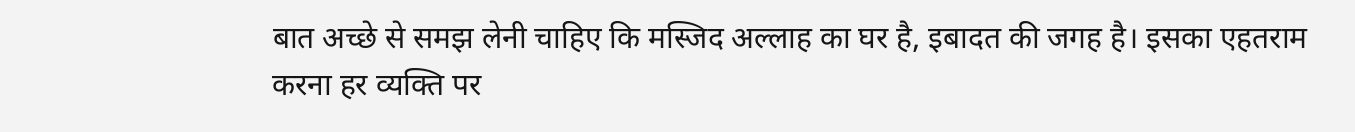बात अच्छे से समझ लेनी चाहिए कि मस्जिद अल्लाह का घर है, इबादत की जगह है। इसका एहतराम करना हर व्यक्ति पर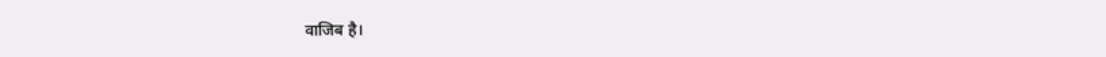वाजिब है।